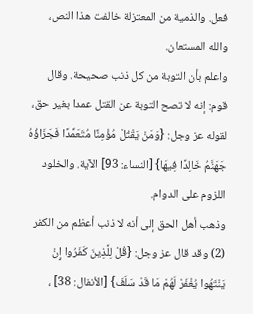فعل. والذمية من المعتزلة خالفت هذا النص، والله المستعان.
واعلم بأن التوبة من كل ذنب صحيحة. وقال قوم: إنه لا تصح التوبة عن القتل عمدا بغير حق، لقوله عز وجل: {وَمَنْ يَقْتُلْ مُؤْمِنًا مُتَعَمِّدًا فَجَزَاؤُهُ جَهَنَّمُ خَالِدًا فِيهَا} [النساء: 93] الآية. والخلود اللزوم على الدوام.
وذهب أهل الحق إلى أنه لا ذنب أعظم من الكفر (2) وقد قال عز وجل: {قُلْ لِلَّذِينَ كَفَرُوا إِنْ يَنْتَهُوا يُغْفَرْ لَهُمْ مَا قَدْ سَلَفَ} [الأنفال: 38] ،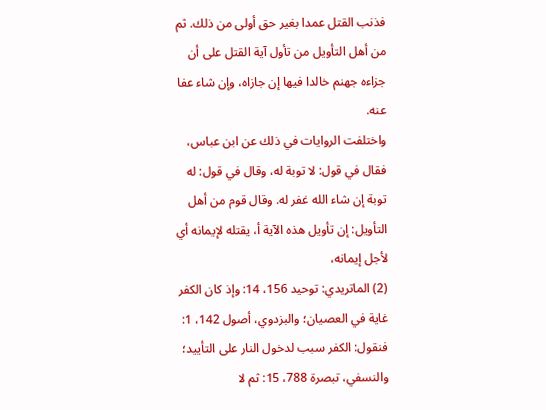فذنب القتل عمدا بغير حق أولى من ذلك. ثم من أهل التأويل من تأول آية القتل على أن جزاءه جهنم خالدا فيها إن جازاه، وإن شاء عفا عنه.
واختلفت الروايات في ذلك عن ابن عباس، فقال في قول: لا توبة له، وقال في قول: له توبة إن شاء الله غفر له. وقال قوم من أهل التأويل: إن تأويل هذه الآية أ، يقتله لإيمانه أي لأجل إيمانه،
(2) الماتريدي: توحيد 156، 14: وإذ كان الكفر غاية في العصيان؛ والبزدوي، أصول 142، 1: فنقول: الكفر سبب لدخول النار على التأييد؛ والنسفي، تبصرة 788، 15: ثم لا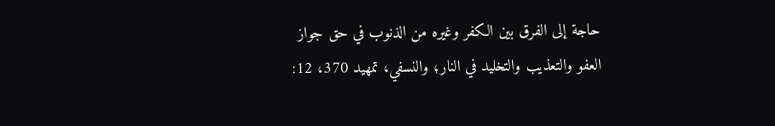حاجة إلى الفرق بين الكفر وغيره من الذنوب في حق جواز العفو والتعذيب والتخليد في النار؛ والنسفي، تمهيد 370، 12: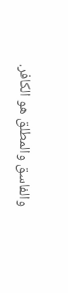والفاسق والمطلق هو الكافر.